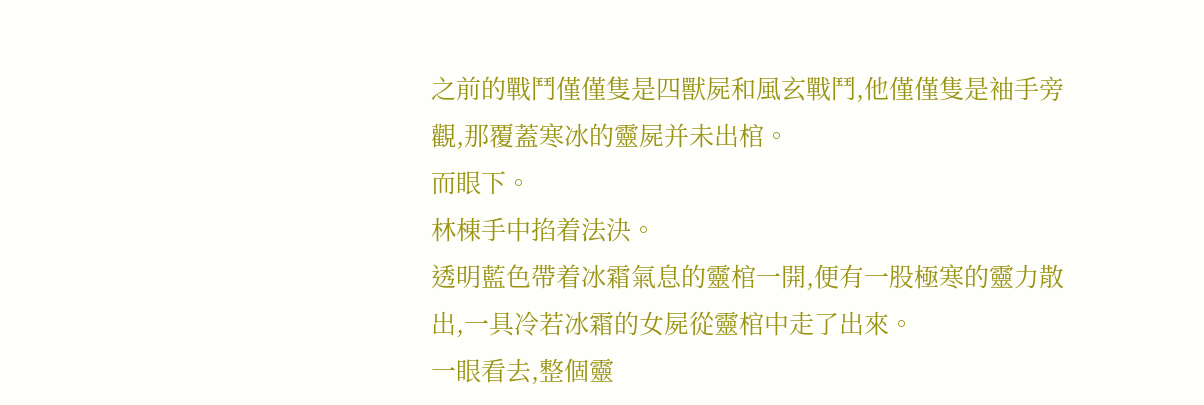之前的戰鬥僅僅隻是四獸屍和風玄戰鬥,他僅僅隻是袖手旁觀,那覆蓋寒冰的靈屍并未出棺。
而眼下。
林棟手中掐着法決。
透明藍色帶着冰霜氣息的靈棺一開,便有一股極寒的靈力散出,一具冷若冰霜的女屍從靈棺中走了出來。
一眼看去,整個靈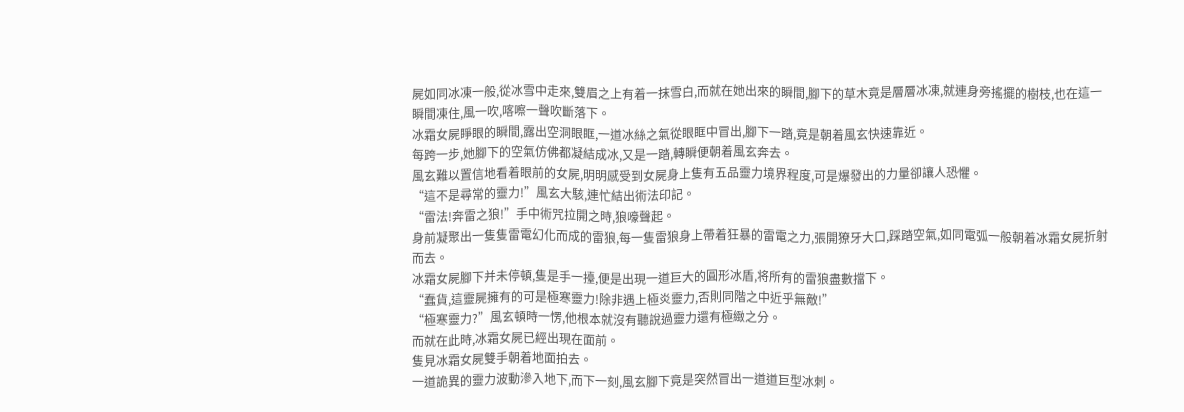屍如同冰凍一般,從冰雪中走來,雙眉之上有着一抹雪白,而就在她出來的瞬間,腳下的草木竟是層層冰凍,就連身旁搖擺的樹枝,也在這一瞬間凍住,風一吹,喀嚓一聲吹斷落下。
冰霜女屍睜眼的瞬間,露出空洞眼眶,一道冰絲之氣從眼眶中冒出,腳下一踏,竟是朝着風玄快速靠近。
每跨一步,她腳下的空氣仿佛都凝結成冰,又是一踏,轉瞬便朝着風玄奔去。
風玄難以置信地看着眼前的女屍,明明感受到女屍身上隻有五品靈力境界程度,可是爆發出的力量卻讓人恐懼。
“這不是尋常的靈力!”風玄大駭,連忙結出術法印記。
“雷法!奔雷之狼!”手中術咒拉開之時,狼嚎聲起。
身前凝聚出一隻隻雷電幻化而成的雷狼,每一隻雷狼身上帶着狂暴的雷電之力,張開獠牙大口,踩踏空氣,如同電弧一般朝着冰霜女屍折射而去。
冰霜女屍腳下并未停頓,隻是手一擡,便是出現一道巨大的圓形冰盾,将所有的雷狼盡數擋下。
“蠢貨,這靈屍擁有的可是極寒靈力!除非遇上極炎靈力,否則同階之中近乎無敵!”
“極寒靈力?”風玄頓時一愣,他根本就沒有聽說過靈力還有極緻之分。
而就在此時,冰霜女屍已經出現在面前。
隻見冰霜女屍雙手朝着地面拍去。
一道詭異的靈力波動滲入地下,而下一刻,風玄腳下竟是突然冒出一道道巨型冰刺。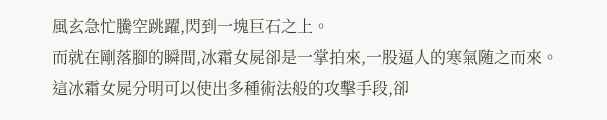風玄急忙騰空跳躍,閃到一塊巨石之上。
而就在剛落腳的瞬間,冰霜女屍卻是一掌拍來,一股逼人的寒氣随之而來。
這冰霜女屍分明可以使出多種術法般的攻擊手段,卻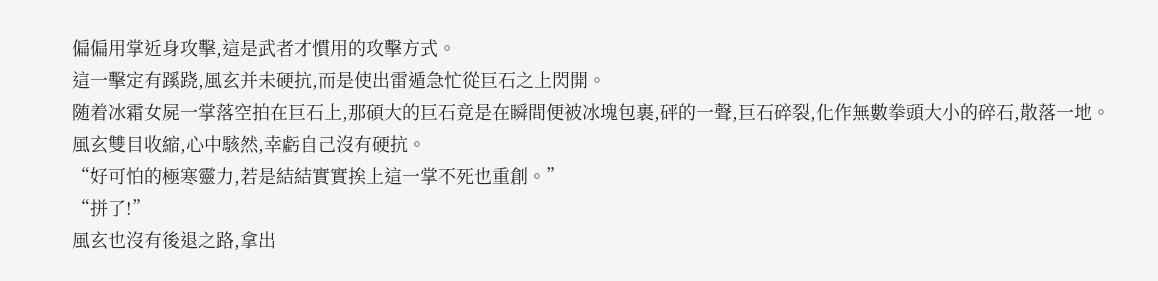偏偏用掌近身攻擊,這是武者才慣用的攻擊方式。
這一擊定有蹊跷,風玄并未硬抗,而是使出雷遁急忙從巨石之上閃開。
随着冰霜女屍一掌落空拍在巨石上,那碩大的巨石竟是在瞬間便被冰塊包裹,砰的一聲,巨石碎裂,化作無數拳頭大小的碎石,散落一地。
風玄雙目收縮,心中駭然,幸虧自己沒有硬抗。
“好可怕的極寒靈力,若是結結實實挨上這一掌不死也重創。”
“拼了!”
風玄也沒有後退之路,拿出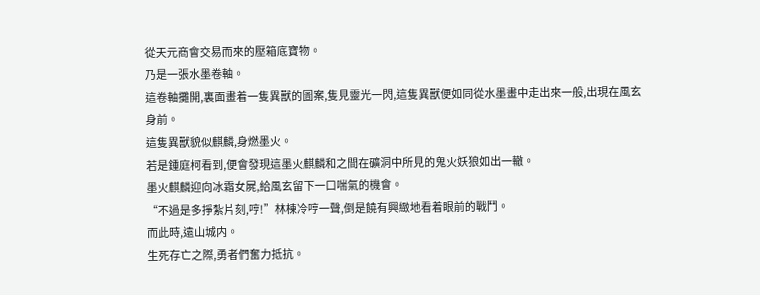從天元商會交易而來的壓箱底寶物。
乃是一張水墨卷軸。
這卷軸攤開,裏面畫着一隻異獸的圖案,隻見靈光一閃,這隻異獸便如同從水墨畫中走出來一般,出現在風玄身前。
這隻異獸貌似麒麟,身燃墨火。
若是鍾庭柯看到,便會發現這墨火麒麟和之間在礦洞中所見的鬼火妖狼如出一轍。
墨火麒麟迎向冰霜女屍,給風玄留下一口喘氣的機會。
“不過是多掙紮片刻,哼!”林棟冷哼一聲,倒是饒有興緻地看着眼前的戰鬥。
而此時,遠山城内。
生死存亡之際,勇者們奮力抵抗。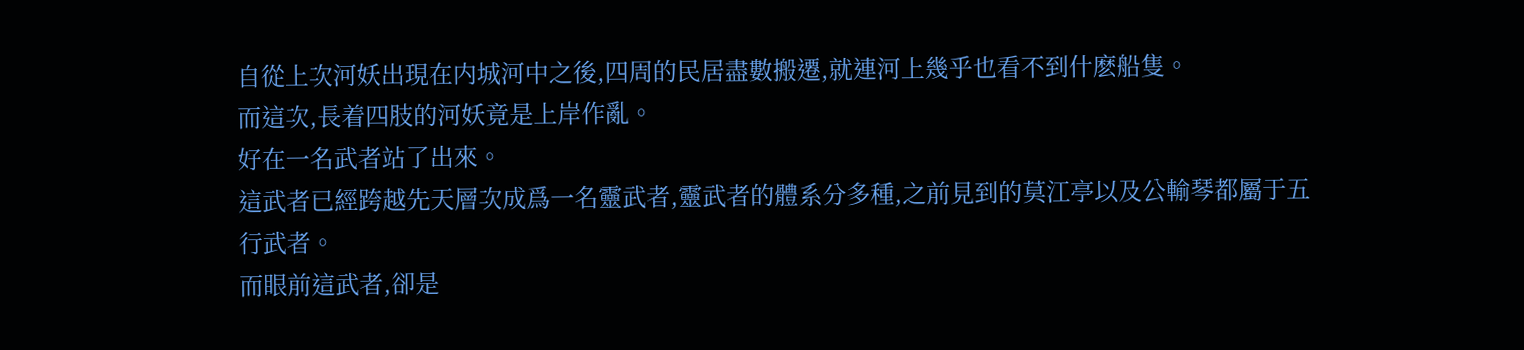自從上次河妖出現在内城河中之後,四周的民居盡數搬遷,就連河上幾乎也看不到什麽船隻。
而這次,長着四肢的河妖竟是上岸作亂。
好在一名武者站了出來。
這武者已經跨越先天層次成爲一名靈武者,靈武者的體系分多種,之前見到的莫江亭以及公輸琴都屬于五行武者。
而眼前這武者,卻是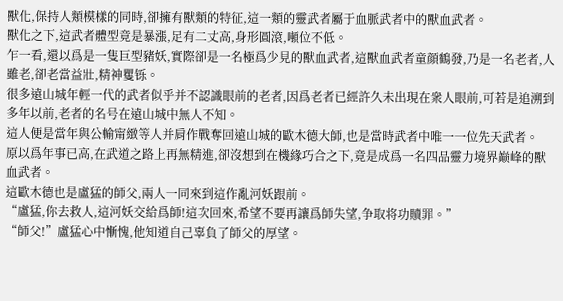獸化,保持人類模樣的同時,卻擁有獸類的特征,這一類的靈武者屬于血脈武者中的獸血武者。
獸化之下,這武者體型竟是暴漲,足有二丈高,身形圓滾,噸位不低。
乍一看,還以爲是一隻巨型豬妖,實際卻是一名極爲少見的獸血武者,這獸血武者童顔鶴發,乃是一名老者,人雖老,卻老當益壯,精神矍铄。
很多遠山城年輕一代的武者似乎并不認識眼前的老者,因爲老者已經許久未出現在衆人眼前,可若是追溯到多年以前,老者的名号在遠山城中無人不知。
這人便是當年與公輸甯緻等人并肩作戰奪回遠山城的歐木德大師,也是當時武者中唯一一位先天武者。
原以爲年事已高,在武道之路上再無精進,卻沒想到在機緣巧合之下,竟是成爲一名四品靈力境界巅峰的獸血武者。
這歐木德也是盧猛的師父,兩人一同來到這作亂河妖跟前。
“盧猛,你去救人,這河妖交給爲師!這次回來,希望不要再讓爲師失望,争取将功贖罪。”
“師父!”盧猛心中慚愧,他知道自己辜負了師父的厚望。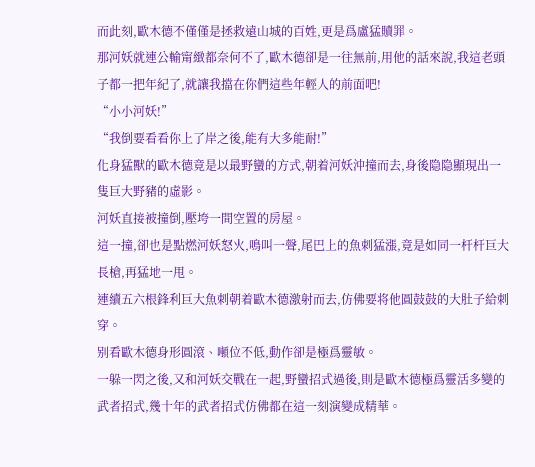而此刻,歐木德不僅僅是拯救遠山城的百姓,更是爲盧猛贖罪。
那河妖就連公輸甯緻都奈何不了,歐木德卻是一往無前,用他的話來說,我這老頭子都一把年紀了,就讓我擋在你們這些年輕人的前面吧!
“小小河妖!”
“我倒要看看你上了岸之後,能有大多能耐!”
化身猛獸的歐木德竟是以最野蠻的方式,朝着河妖沖撞而去,身後隐隐顯現出一隻巨大野豬的虛影。
河妖直接被撞倒,壓垮一間空置的房屋。
這一撞,卻也是點燃河妖怒火,鳴叫一聲,尾巴上的魚刺猛漲,竟是如同一杆杆巨大長槍,再猛地一甩。
連續五六根鋒利巨大魚刺朝着歐木德激射而去,仿佛要将他圓鼓鼓的大肚子給刺穿。
别看歐木德身形圓滾、噸位不低,動作卻是極爲靈敏。
一躲一閃之後,又和河妖交戰在一起,野蠻招式過後,則是歐木德極爲靈活多變的武者招式,幾十年的武者招式仿佛都在這一刻演變成精華。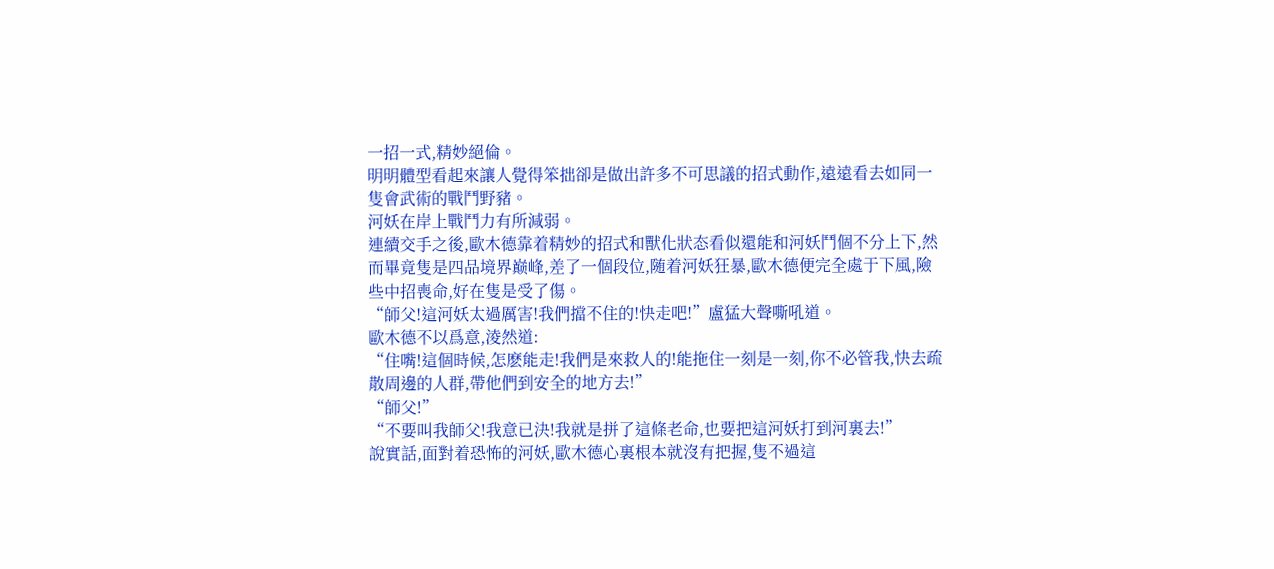一招一式,精妙絕倫。
明明體型看起來讓人覺得笨拙卻是做出許多不可思議的招式動作,遠遠看去如同一隻會武術的戰鬥野豬。
河妖在岸上戰鬥力有所減弱。
連續交手之後,歐木德靠着精妙的招式和獸化狀态看似還能和河妖鬥個不分上下,然而畢竟隻是四品境界巅峰,差了一個段位,随着河妖狂暴,歐木德便完全處于下風,險些中招喪命,好在隻是受了傷。
“師父!這河妖太過厲害!我們擋不住的!快走吧!”盧猛大聲嘶吼道。
歐木德不以爲意,淩然道:
“住嘴!這個時候,怎麽能走!我們是來救人的!能拖住一刻是一刻,你不必管我,快去疏散周邊的人群,帶他們到安全的地方去!”
“師父!”
“不要叫我師父!我意已決!我就是拼了這條老命,也要把這河妖打到河裏去!”
說實話,面對着恐怖的河妖,歐木德心裏根本就沒有把握,隻不過這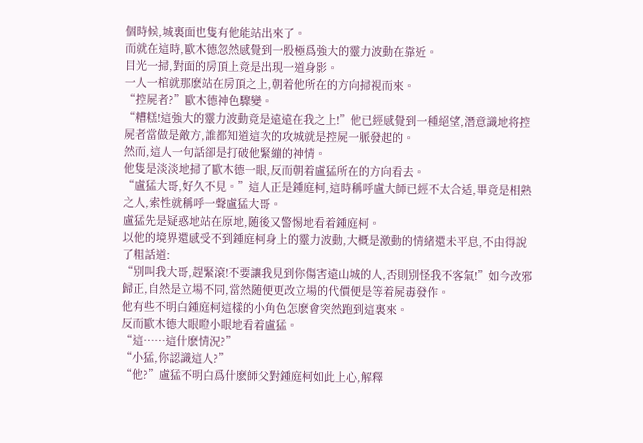個時候,城裏面也隻有他能站出來了。
而就在這時,歐木德忽然感覺到一股極爲強大的靈力波動在靠近。
目光一掃,對面的房頂上竟是出現一道身影。
一人一棺就那麽站在房頂之上,朝着他所在的方向掃視而來。
“控屍者?”歐木德神色驟變。
“糟糕!這強大的靈力波動竟是遠遠在我之上!”他已經感覺到一種絕望,潛意識地将控屍者當做是敵方,誰都知道這次的攻城就是控屍一脈發起的。
然而,這人一句話卻是打破他緊繃的神情。
他隻是淡淡地掃了歐木德一眼,反而朝着盧猛所在的方向看去。
“盧猛大哥,好久不見。”這人正是鍾庭柯,這時稱呼盧大師已經不太合适,畢竟是相熟之人,索性就稱呼一聲盧猛大哥。
盧猛先是疑惑地站在原地,随後又警惕地看着鍾庭柯。
以他的境界還感受不到鍾庭柯身上的靈力波動,大概是激動的情緒還未平息,不由得說了粗話道:
“别叫我大哥,趕緊滾!不要讓我見到你傷害遠山城的人,否則别怪我不客氣!”如今改邪歸正,自然是立場不同,當然随便更改立場的代價便是等着屍毒發作。
他有些不明白鍾庭柯這樣的小角色怎麽會突然跑到這裏來。
反而歐木德大眼瞪小眼地看着盧猛。
“這……這什麽情況?”
“小猛,你認識這人?”
“他?”盧猛不明白爲什麽師父對鍾庭柯如此上心,解釋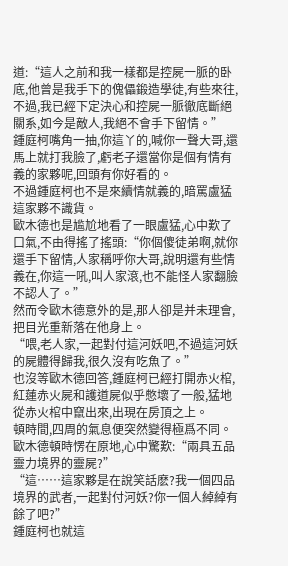道:“這人之前和我一樣都是控屍一脈的卧底,他曾是我手下的傀儡鍛造學徒,有些來往,不過,我已經下定決心和控屍一脈徹底斷絕關系,如今是敵人,我絕不會手下留情。”
鍾庭柯嘴角一抽,你這丫的,喊你一聲大哥,還馬上就打我臉了,虧老子還當你是個有情有義的家夥呢,回頭有你好看的。
不過鍾庭柯也不是來續情就義的,暗罵盧猛這家夥不識貨。
歐木德也是尴尬地看了一眼盧猛,心中歎了口氣,不由得搖了搖頭:“你個傻徒弟啊,就你還手下留情,人家稱呼你大哥,說明還有些情義在,你這一吼,叫人家滾,也不能怪人家翻臉不認人了。”
然而令歐木德意外的是,那人卻是并未理會,把目光重新落在他身上。
“喂,老人家,一起對付這河妖吧,不過這河妖的屍體得歸我,很久沒有吃魚了。”
也沒等歐木德回答,鍾庭柯已經打開赤火棺,紅蓮赤火屍和護道屍似乎憋壞了一般,猛地從赤火棺中竄出來,出現在房頂之上。
頓時間,四周的氣息便突然變得極爲不同。
歐木德頓時愣在原地,心中驚歎:“兩具五品靈力境界的靈屍?”
“這……這家夥是在說笑話麽?我一個四品境界的武者,一起對付河妖?你一個人綽綽有餘了吧?”
鍾庭柯也就這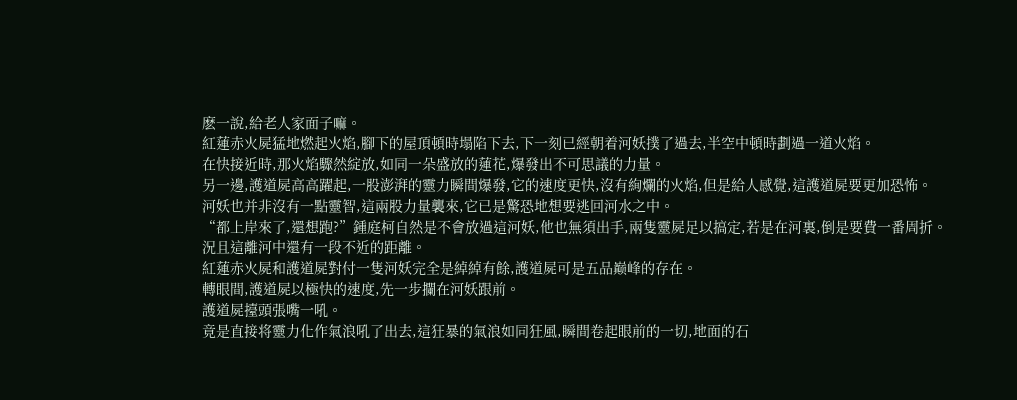麽一說,給老人家面子嘛。
紅蓮赤火屍猛地燃起火焰,腳下的屋頂頓時塌陷下去,下一刻已經朝着河妖撲了過去,半空中頓時劃過一道火焰。
在快接近時,那火焰驟然綻放,如同一朵盛放的蓮花,爆發出不可思議的力量。
另一邊,護道屍高高躍起,一股澎湃的靈力瞬間爆發,它的速度更快,沒有絢爛的火焰,但是給人感覺,這護道屍要更加恐怖。
河妖也并非沒有一點靈智,這兩股力量襲來,它已是驚恐地想要逃回河水之中。
“都上岸來了,還想跑?”鍾庭柯自然是不會放過這河妖,他也無須出手,兩隻靈屍足以搞定,若是在河裏,倒是要費一番周折。
況且這離河中還有一段不近的距離。
紅蓮赤火屍和護道屍對付一隻河妖完全是綽綽有餘,護道屍可是五品巅峰的存在。
轉眼間,護道屍以極快的速度,先一步攔在河妖跟前。
護道屍擡頭張嘴一吼。
竟是直接将靈力化作氣浪吼了出去,這狂暴的氣浪如同狂風,瞬間卷起眼前的一切,地面的石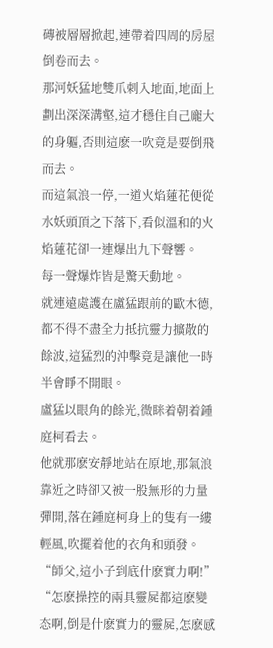磚被層層掀起,連帶着四周的房屋倒卷而去。
那河妖猛地雙爪刺入地面,地面上劃出深深溝壑,這才穩住自己龐大的身軀,否則這麽一吹竟是要倒飛而去。
而這氣浪一停,一道火焰蓮花便從水妖頭頂之下落下,看似溫和的火焰蓮花卻一連爆出九下聲響。
每一聲爆炸皆是驚天動地。
就連遠處護在盧猛跟前的歐木德,都不得不盡全力抵抗靈力擴散的餘波,這猛烈的沖擊竟是讓他一時半會睜不開眼。
盧猛以眼角的餘光,微眯着朝着鍾庭柯看去。
他就那麽安靜地站在原地,那氣浪靠近之時卻又被一股無形的力量彈開,落在鍾庭柯身上的隻有一縷輕風,吹擺着他的衣角和頭發。
“師父,這小子到底什麽實力啊!”
“怎麽操控的兩具靈屍都這麽變态啊,倒是什麽實力的靈屍,怎麽感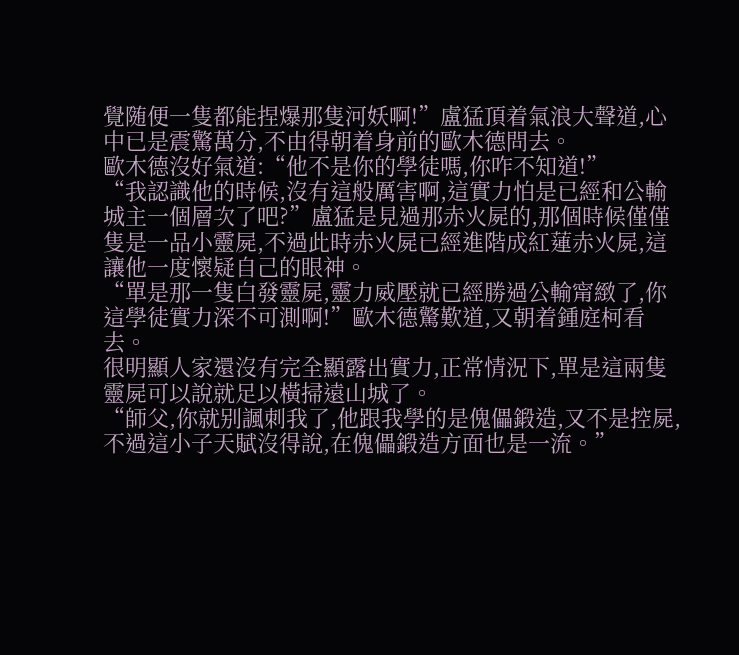覺随便一隻都能捏爆那隻河妖啊!”盧猛頂着氣浪大聲道,心中已是震驚萬分,不由得朝着身前的歐木德問去。
歐木德沒好氣道:“他不是你的學徒嗎,你咋不知道!”
“我認識他的時候,沒有這般厲害啊,這實力怕是已經和公輸城主一個層次了吧?”盧猛是見過那赤火屍的,那個時候僅僅隻是一品小靈屍,不過此時赤火屍已經進階成紅蓮赤火屍,這讓他一度懷疑自己的眼神。
“單是那一隻白發靈屍,靈力威壓就已經勝過公輸甯緻了,你這學徒實力深不可測啊!”歐木德驚歎道,又朝着鍾庭柯看去。
很明顯人家還沒有完全顯露出實力,正常情況下,單是這兩隻靈屍可以說就足以橫掃遠山城了。
“師父,你就别諷刺我了,他跟我學的是傀儡鍛造,又不是控屍,不過這小子天賦沒得說,在傀儡鍛造方面也是一流。”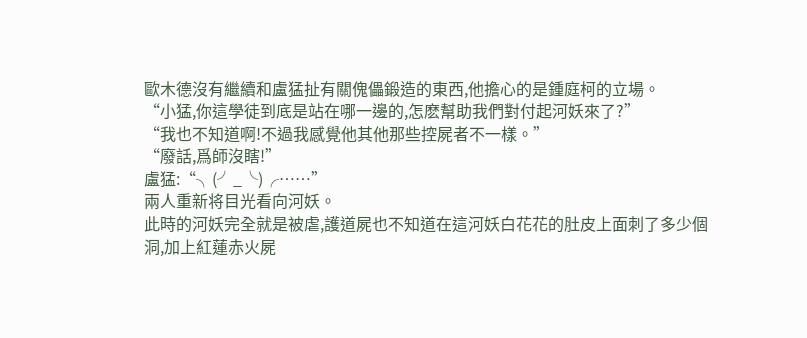歐木德沒有繼續和盧猛扯有關傀儡鍛造的東西,他擔心的是鍾庭柯的立場。
“小猛,你這學徒到底是站在哪一邊的,怎麽幫助我們對付起河妖來了?”
“我也不知道啊!不過我感覺他其他那些控屍者不一樣。”
“廢話,爲師沒瞎!”
盧猛:“╮(╯_╰)╭……”
兩人重新将目光看向河妖。
此時的河妖完全就是被虐,護道屍也不知道在這河妖白花花的肚皮上面刺了多少個洞,加上紅蓮赤火屍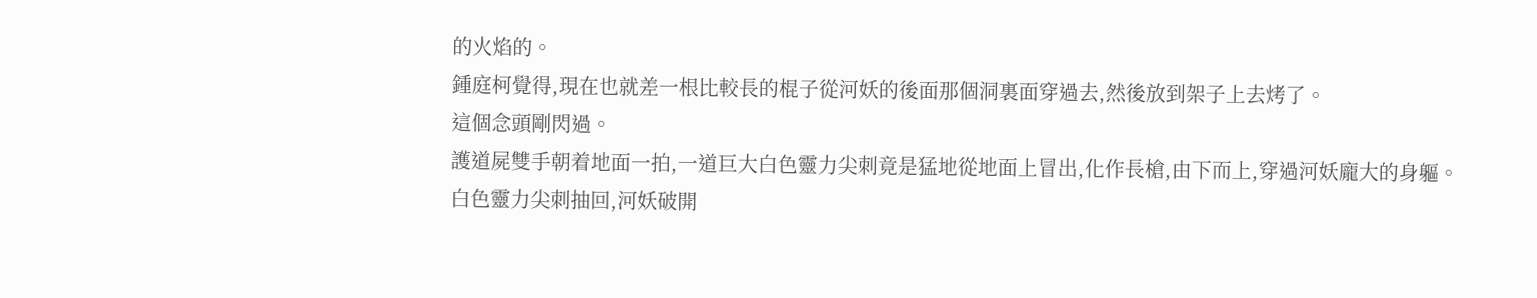的火焰的。
鍾庭柯覺得,現在也就差一根比較長的棍子從河妖的後面那個洞裏面穿過去,然後放到架子上去烤了。
這個念頭剛閃過。
護道屍雙手朝着地面一拍,一道巨大白色靈力尖刺竟是猛地從地面上冒出,化作長槍,由下而上,穿過河妖龐大的身軀。
白色靈力尖刺抽回,河妖破開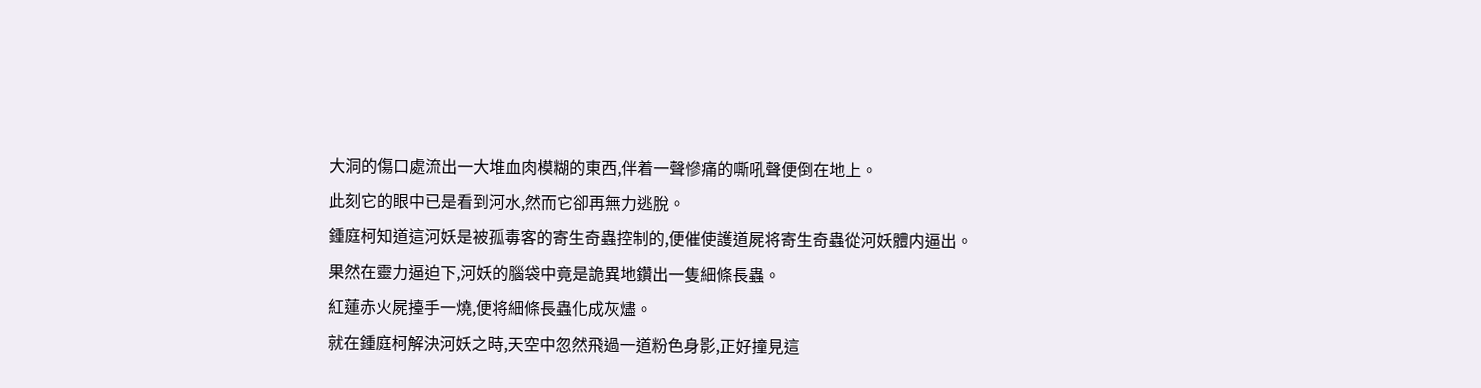大洞的傷口處流出一大堆血肉模糊的東西,伴着一聲慘痛的嘶吼聲便倒在地上。
此刻它的眼中已是看到河水,然而它卻再無力逃脫。
鍾庭柯知道這河妖是被孤毒客的寄生奇蟲控制的,便催使護道屍将寄生奇蟲從河妖體内逼出。
果然在靈力逼迫下,河妖的腦袋中竟是詭異地鑽出一隻細條長蟲。
紅蓮赤火屍擡手一燒,便将細條長蟲化成灰燼。
就在鍾庭柯解決河妖之時,天空中忽然飛過一道粉色身影,正好撞見這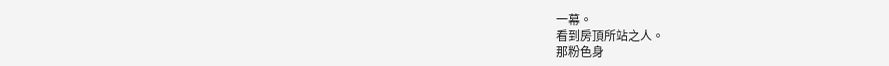一幕。
看到房頂所站之人。
那粉色身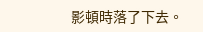影頓時落了下去。